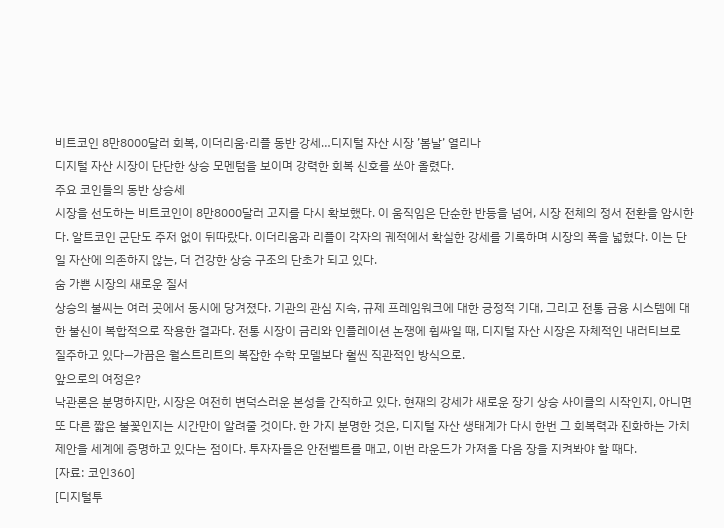비트코인 8만8000달러 회복, 이더리움·리플 동반 강세…디지털 자산 시장 ’봄날’ 열리나
디지털 자산 시장이 단단한 상승 모멘텀을 보이며 강력한 회복 신호를 쏘아 올렸다.
주요 코인들의 동반 상승세
시장을 선도하는 비트코인이 8만8000달러 고지를 다시 확보했다. 이 움직임은 단순한 반등을 넘어, 시장 전체의 정서 전환을 암시한다. 알트코인 군단도 주저 없이 뒤따랐다. 이더리움과 리플이 각자의 궤적에서 확실한 강세를 기록하며 시장의 폭을 넓혔다. 이는 단일 자산에 의존하지 않는, 더 건강한 상승 구조의 단초가 되고 있다.
숨 가쁜 시장의 새로운 질서
상승의 불씨는 여러 곳에서 동시에 당겨졌다. 기관의 관심 지속, 규제 프레임워크에 대한 긍정적 기대, 그리고 전통 금융 시스템에 대한 불신이 복합적으로 작용한 결과다. 전통 시장이 금리와 인플레이션 논쟁에 휩싸일 때, 디지털 자산 시장은 자체적인 내러티브로 질주하고 있다—가끔은 월스트리트의 복잡한 수학 모델보다 훨씬 직관적인 방식으로.
앞으로의 여정은?
낙관론은 분명하지만, 시장은 여전히 변덕스러운 본성을 간직하고 있다. 현재의 강세가 새로운 장기 상승 사이클의 시작인지, 아니면 또 다른 짧은 불꽃인지는 시간만이 알려줄 것이다. 한 가지 분명한 것은, 디지털 자산 생태계가 다시 한번 그 회복력과 진화하는 가치 제안을 세계에 증명하고 있다는 점이다. 투자자들은 안전벨트를 매고, 이번 라운드가 가져올 다음 장을 지켜봐야 할 때다.
[자료: 코인360]
[디지털투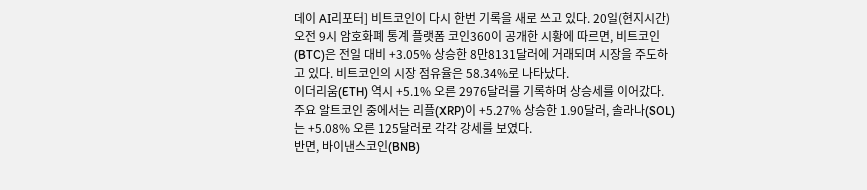데이 AI리포터] 비트코인이 다시 한번 기록을 새로 쓰고 있다. 20일(현지시간) 오전 9시 암호화폐 통계 플랫폼 코인360이 공개한 시황에 따르면, 비트코인(BTC)은 전일 대비 +3.05% 상승한 8만8131달러에 거래되며 시장을 주도하고 있다. 비트코인의 시장 점유율은 58.34%로 나타났다.
이더리움(ETH) 역시 +5.1% 오른 2976달러를 기록하며 상승세를 이어갔다. 주요 알트코인 중에서는 리플(XRP)이 +5.27% 상승한 1.90달러, 솔라나(SOL)는 +5.08% 오른 125달러로 각각 강세를 보였다.
반면, 바이낸스코인(BNB)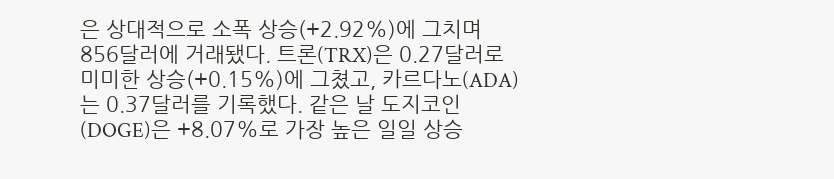은 상대적으로 소폭 상승(+2.92%)에 그치며 856달러에 거래됐다. 트론(TRX)은 0.27달러로 미미한 상승(+0.15%)에 그쳤고, 카르다노(ADA)는 0.37달러를 기록했다. 같은 날 도지코인(DOGE)은 +8.07%로 가장 높은 일일 상승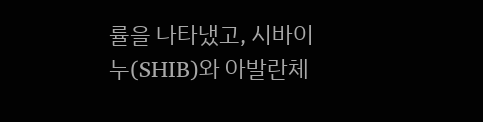률을 나타냈고, 시바이누(SHIB)와 아발란체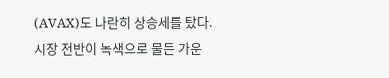(AVAX)도 나란히 상승세를 탔다.
시장 전반이 녹색으로 물든 가운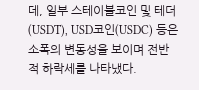데, 일부 스테이블코인 및 테더(USDT), USD코인(USDC) 등은 소폭의 변동성을 보이며 전반적 하락세를 나타냈다.